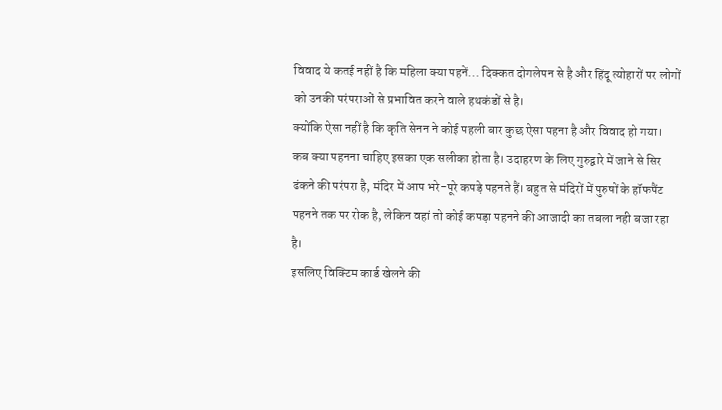विवाद ये कतई नहीं है कि महिला क्या पहनें... दिक्कत दोगलेपन से है और हिंदू त्योहारों पर लोगों को उनकी परंपराओं से प्रभावित करने वाले हथकंडों से है।
क्योंकि ऐसा नहीं है कि कृति सेनन ने कोई पहली बार कुछ ऐसा पहना है और विवाद हो गया।
कब क्या पहनना चाहिए इसका एक सलीका होता है। उदाहरण के लिए गुरुद्वारे में जाने से सिर ढंकने की परंपरा है, मंदिर में आप भरे-पूरे कपड़े पहनते हैं। बहुत से मंदिरों में पुरुषों के हॉफपैंट पहनने तक पर रोक है, लेकिन वहां तो कोई कपड़ा पहनने की आजादी का तबला नही बजा रहा है।
इसलिए विक्टिम कार्ड खेलने की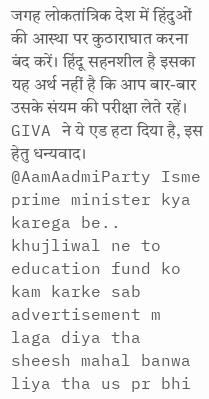जगह लोकतांत्रिक देश में हिंदुओं की आस्था पर कुठाराघात करना बंद करें। हिंदू सहनशील है इसका यह अर्थ नहीं है कि आप बार-बार उसके संयम की परीक्षा लेते रहें।
GIVA ने ये एड हटा दिया है, इस हेतु धन्यवाद।
@AamAadmiParty Isme prime minister kya karega be.. khujliwal ne to education fund ko kam karke sab advertisement m laga diya tha sheesh mahal banwa liya tha us pr bhi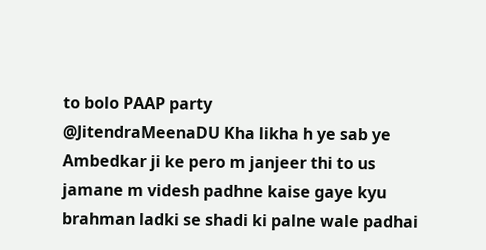to bolo PAAP party
@JitendraMeenaDU Kha likha h ye sab ye Ambedkar ji ke pero m janjeer thi to us jamane m videsh padhne kaise gaye kyu brahman ladki se shadi ki palne wale padhai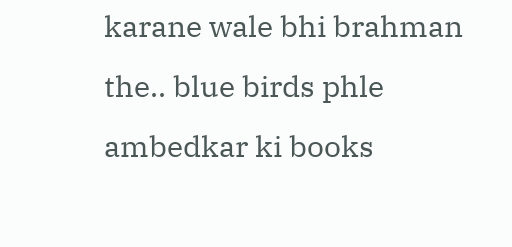karane wale bhi brahman the.. blue birds phle ambedkar ki books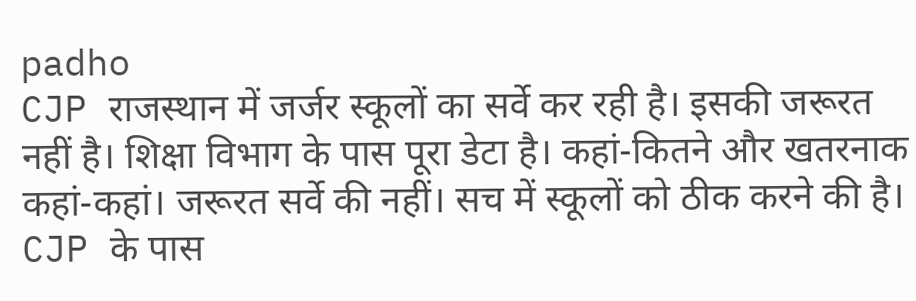padho
CJP राजस्थान में जर्जर स्कूलों का सर्वे कर रही है। इसकी जरूरत नहीं है। शिक्षा विभाग के पास पूरा डेटा है। कहां-कितने और खतरनाक कहां-कहां। जरूरत सर्वे की नहीं। सच में स्कूलों को ठीक करने की है। CJP के पास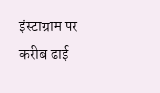इंस्टाग्राम पर करीब ढाई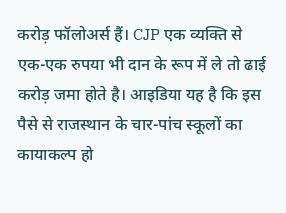करोड़ फॉलोअर्स हैं। CJP एक व्यक्ति से एक-एक रुपया भी दान के रूप में ले तो ढाई करोड़ जमा होते है। आइडिया यह है कि इस पैसे से राजस्थान के चार-पांच स्कूलों का कायाकल्प हो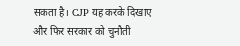सकता है। CJP यह करके दिखाए और फिर सरकार को चुनौती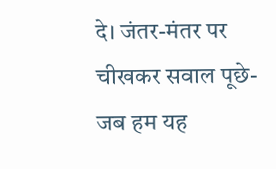दे। जंतर-मंतर पर चीखकर सवाल पूछे- जब हम यह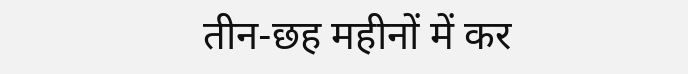तीन-छह महीनों में कर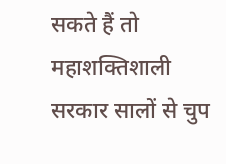सकते हैं तो महाशक्तिशाली सरकार सालों से चुप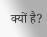क्यों है?